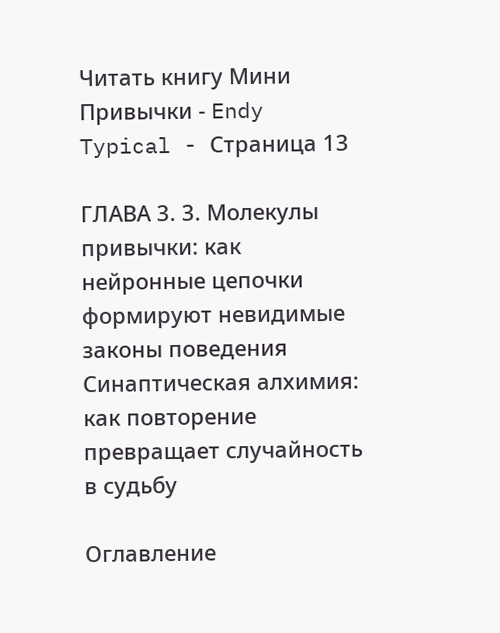Читать книгу Мини Привычки - Endy Typical - Страница 13

ГЛАВА 3. 3. Молекулы привычки: как нейронные цепочки формируют невидимые законы поведения
Синаптическая алхимия: как повторение превращает случайность в судьбу

Оглавление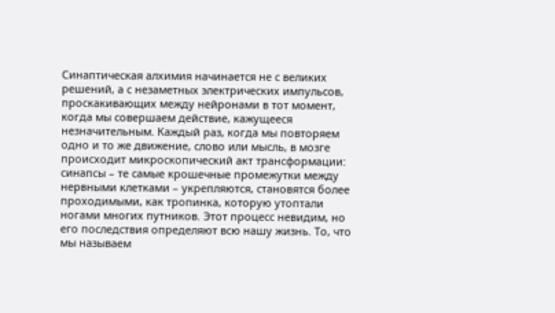Синаптическая алхимия начинается не с великих решений, а с незаметных электрических импульсов, проскакивающих между нейронами в тот момент, когда мы совершаем действие, кажущееся незначительным. Каждый раз, когда мы повторяем одно и то же движение, слово или мысль, в мозге происходит микроскопический акт трансформации: синапсы – те самые крошечные промежутки между нервными клетками – укрепляются, становятся более проходимыми, как тропинка, которую утоптали ногами многих путников. Этот процесс невидим, но его последствия определяют всю нашу жизнь. То, что мы называем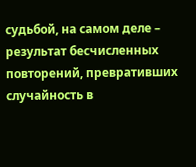судьбой, на самом деле – результат бесчисленных повторений, превративших случайность в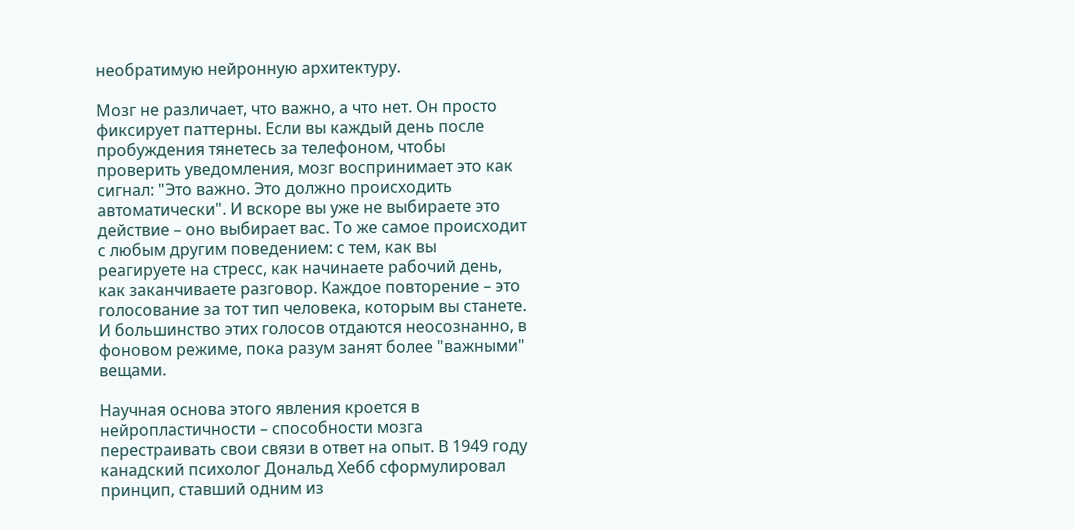необратимую нейронную архитектуру.

Мозг не различает, что важно, а что нет. Он просто фиксирует паттерны. Если вы каждый день после пробуждения тянетесь за телефоном, чтобы проверить уведомления, мозг воспринимает это как сигнал: "Это важно. Это должно происходить автоматически". И вскоре вы уже не выбираете это действие – оно выбирает вас. То же самое происходит с любым другим поведением: с тем, как вы реагируете на стресс, как начинаете рабочий день, как заканчиваете разговор. Каждое повторение – это голосование за тот тип человека, которым вы станете. И большинство этих голосов отдаются неосознанно, в фоновом режиме, пока разум занят более "важными" вещами.

Научная основа этого явления кроется в нейропластичности – способности мозга перестраивать свои связи в ответ на опыт. В 1949 году канадский психолог Дональд Хебб сформулировал принцип, ставший одним из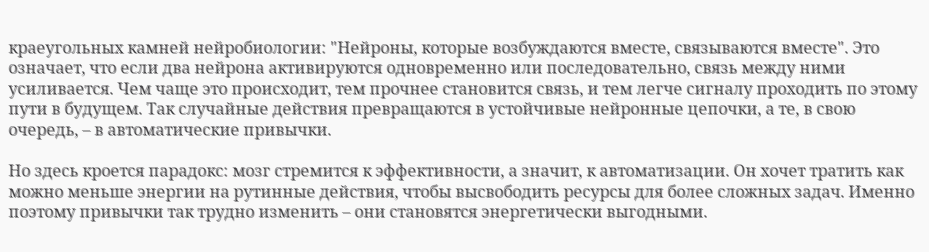краеугольных камней нейробиологии: "Нейроны, которые возбуждаются вместе, связываются вместе". Это означает, что если два нейрона активируются одновременно или последовательно, связь между ними усиливается. Чем чаще это происходит, тем прочнее становится связь, и тем легче сигналу проходить по этому пути в будущем. Так случайные действия превращаются в устойчивые нейронные цепочки, а те, в свою очередь, – в автоматические привычки.

Но здесь кроется парадокс: мозг стремится к эффективности, а значит, к автоматизации. Он хочет тратить как можно меньше энергии на рутинные действия, чтобы высвободить ресурсы для более сложных задач. Именно поэтому привычки так трудно изменить – они становятся энергетически выгодными.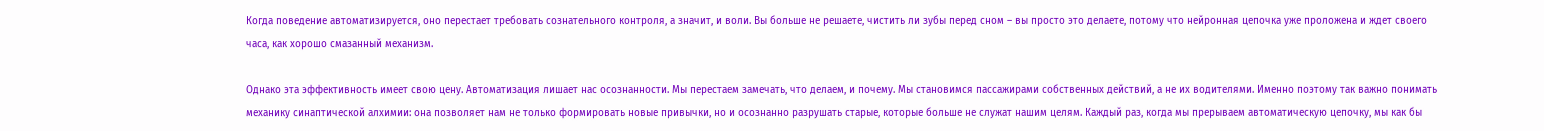Когда поведение автоматизируется, оно перестает требовать сознательного контроля, а значит, и воли. Вы больше не решаете, чистить ли зубы перед сном – вы просто это делаете, потому что нейронная цепочка уже проложена и ждет своего часа, как хорошо смазанный механизм.

Однако эта эффективность имеет свою цену. Автоматизация лишает нас осознанности. Мы перестаем замечать, что делаем, и почему. Мы становимся пассажирами собственных действий, а не их водителями. Именно поэтому так важно понимать механику синаптической алхимии: она позволяет нам не только формировать новые привычки, но и осознанно разрушать старые, которые больше не служат нашим целям. Каждый раз, когда мы прерываем автоматическую цепочку, мы как бы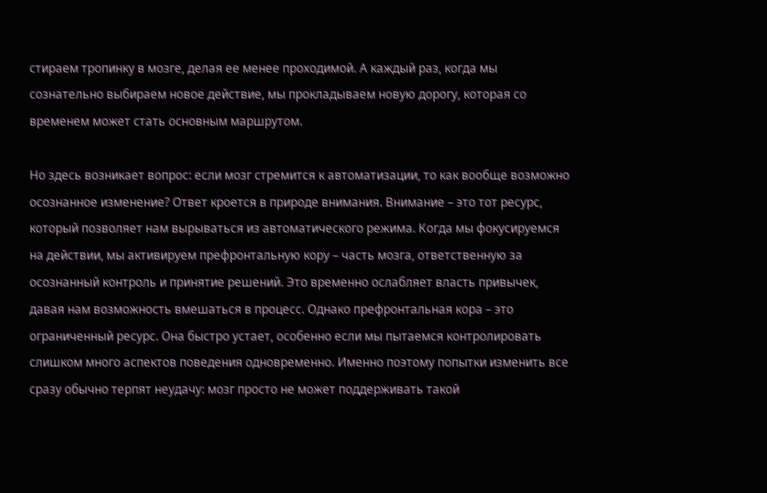стираем тропинку в мозге, делая ее менее проходимой. А каждый раз, когда мы сознательно выбираем новое действие, мы прокладываем новую дорогу, которая со временем может стать основным маршрутом.

Но здесь возникает вопрос: если мозг стремится к автоматизации, то как вообще возможно осознанное изменение? Ответ кроется в природе внимания. Внимание – это тот ресурс, который позволяет нам вырываться из автоматического режима. Когда мы фокусируемся на действии, мы активируем префронтальную кору – часть мозга, ответственную за осознанный контроль и принятие решений. Это временно ослабляет власть привычек, давая нам возможность вмешаться в процесс. Однако префронтальная кора – это ограниченный ресурс. Она быстро устает, особенно если мы пытаемся контролировать слишком много аспектов поведения одновременно. Именно поэтому попытки изменить все сразу обычно терпят неудачу: мозг просто не может поддерживать такой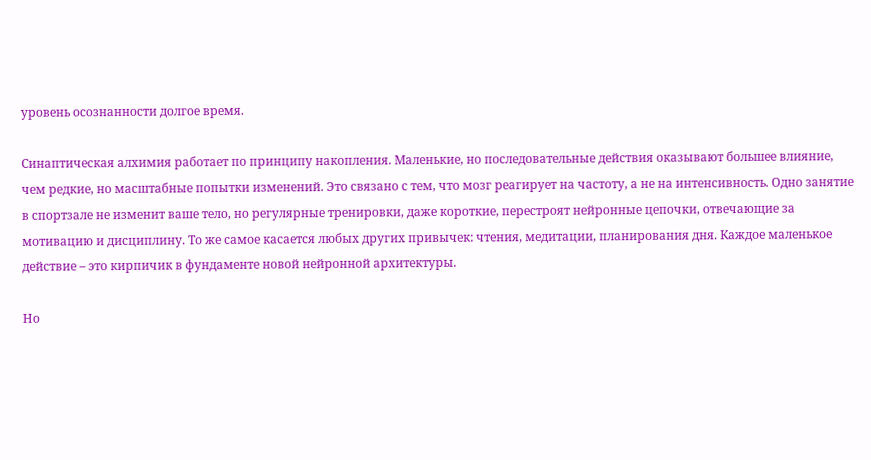уровень осознанности долгое время.

Синаптическая алхимия работает по принципу накопления. Маленькие, но последовательные действия оказывают большее влияние, чем редкие, но масштабные попытки изменений. Это связано с тем, что мозг реагирует на частоту, а не на интенсивность. Одно занятие в спортзале не изменит ваше тело, но регулярные тренировки, даже короткие, перестроят нейронные цепочки, отвечающие за мотивацию и дисциплину. То же самое касается любых других привычек: чтения, медитации, планирования дня. Каждое маленькое действие – это кирпичик в фундаменте новой нейронной архитектуры.

Но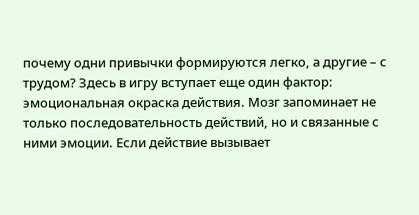почему одни привычки формируются легко, а другие – с трудом? Здесь в игру вступает еще один фактор: эмоциональная окраска действия. Мозг запоминает не только последовательность действий, но и связанные с ними эмоции. Если действие вызывает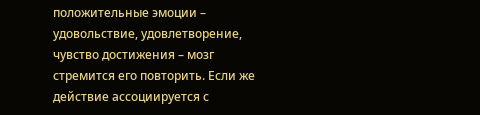положительные эмоции – удовольствие, удовлетворение, чувство достижения – мозг стремится его повторить. Если же действие ассоциируется с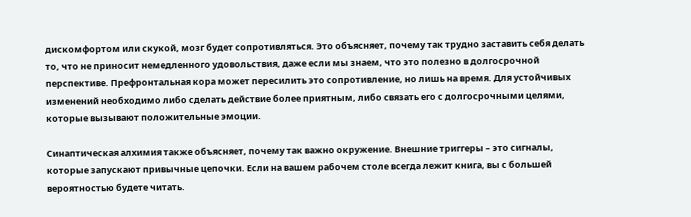дискомфортом или скукой, мозг будет сопротивляться. Это объясняет, почему так трудно заставить себя делать то, что не приносит немедленного удовольствия, даже если мы знаем, что это полезно в долгосрочной перспективе. Префронтальная кора может пересилить это сопротивление, но лишь на время. Для устойчивых изменений необходимо либо сделать действие более приятным, либо связать его с долгосрочными целями, которые вызывают положительные эмоции.

Синаптическая алхимия также объясняет, почему так важно окружение. Внешние триггеры – это сигналы, которые запускают привычные цепочки. Если на вашем рабочем столе всегда лежит книга, вы с большей вероятностью будете читать.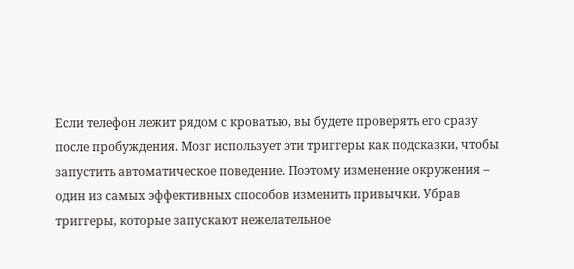Если телефон лежит рядом с кроватью, вы будете проверять его сразу после пробуждения. Мозг использует эти триггеры как подсказки, чтобы запустить автоматическое поведение. Поэтому изменение окружения – один из самых эффективных способов изменить привычки. Убрав триггеры, которые запускают нежелательное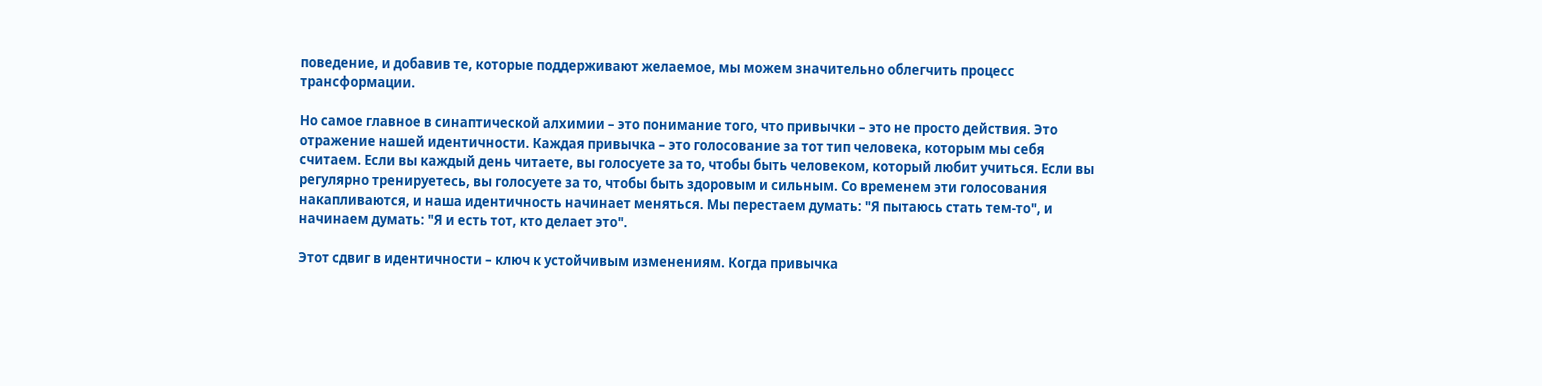поведение, и добавив те, которые поддерживают желаемое, мы можем значительно облегчить процесс трансформации.

Но самое главное в синаптической алхимии – это понимание того, что привычки – это не просто действия. Это отражение нашей идентичности. Каждая привычка – это голосование за тот тип человека, которым мы себя считаем. Если вы каждый день читаете, вы голосуете за то, чтобы быть человеком, который любит учиться. Если вы регулярно тренируетесь, вы голосуете за то, чтобы быть здоровым и сильным. Со временем эти голосования накапливаются, и наша идентичность начинает меняться. Мы перестаем думать: "Я пытаюсь стать тем-то", и начинаем думать: "Я и есть тот, кто делает это".

Этот сдвиг в идентичности – ключ к устойчивым изменениям. Когда привычка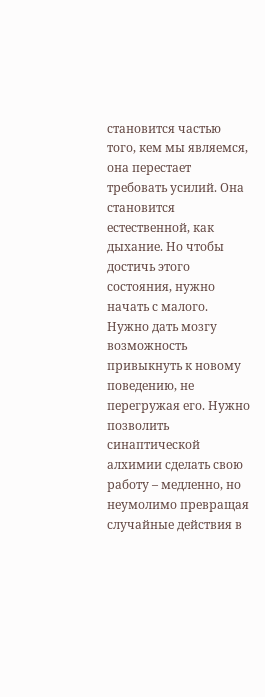становится частью того, кем мы являемся, она перестает требовать усилий. Она становится естественной, как дыхание. Но чтобы достичь этого состояния, нужно начать с малого. Нужно дать мозгу возможность привыкнуть к новому поведению, не перегружая его. Нужно позволить синаптической алхимии сделать свою работу – медленно, но неумолимо превращая случайные действия в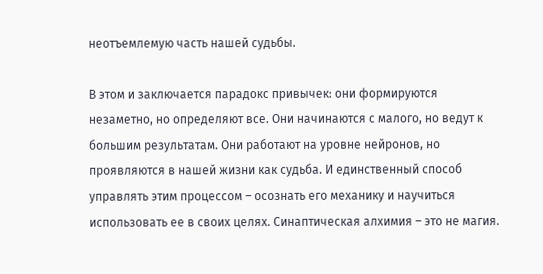неотъемлемую часть нашей судьбы.

В этом и заключается парадокс привычек: они формируются незаметно, но определяют все. Они начинаются с малого, но ведут к большим результатам. Они работают на уровне нейронов, но проявляются в нашей жизни как судьба. И единственный способ управлять этим процессом – осознать его механику и научиться использовать ее в своих целях. Синаптическая алхимия – это не магия.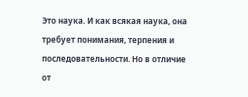Это наука. И как всякая наука, она требует понимания, терпения и последовательности. Но в отличие от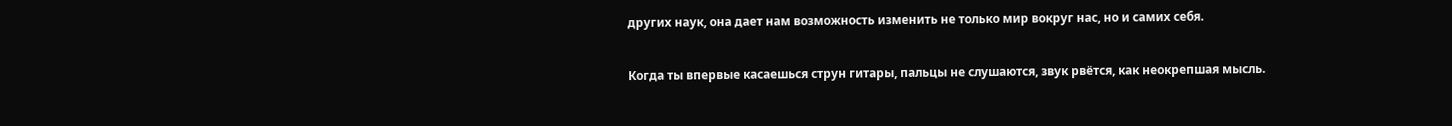других наук, она дает нам возможность изменить не только мир вокруг нас, но и самих себя.

Когда ты впервые касаешься струн гитары, пальцы не слушаются, звук рвётся, как неокрепшая мысль.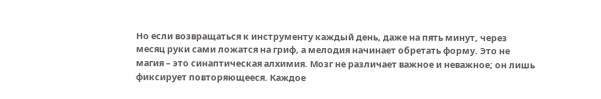Но если возвращаться к инструменту каждый день, даже на пять минут, через месяц руки сами ложатся на гриф, а мелодия начинает обретать форму. Это не магия – это синаптическая алхимия. Мозг не различает важное и неважное; он лишь фиксирует повторяющееся. Каждое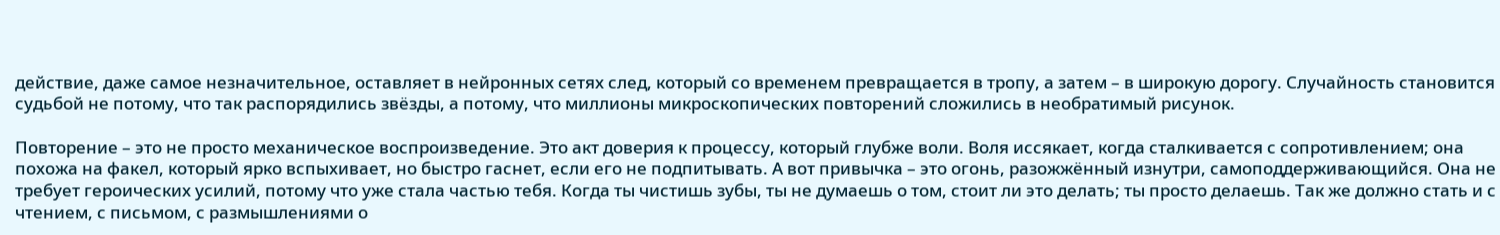действие, даже самое незначительное, оставляет в нейронных сетях след, который со временем превращается в тропу, а затем – в широкую дорогу. Случайность становится судьбой не потому, что так распорядились звёзды, а потому, что миллионы микроскопических повторений сложились в необратимый рисунок.

Повторение – это не просто механическое воспроизведение. Это акт доверия к процессу, который глубже воли. Воля иссякает, когда сталкивается с сопротивлением; она похожа на факел, который ярко вспыхивает, но быстро гаснет, если его не подпитывать. А вот привычка – это огонь, разожжённый изнутри, самоподдерживающийся. Она не требует героических усилий, потому что уже стала частью тебя. Когда ты чистишь зубы, ты не думаешь о том, стоит ли это делать; ты просто делаешь. Так же должно стать и с чтением, с письмом, с размышлениями о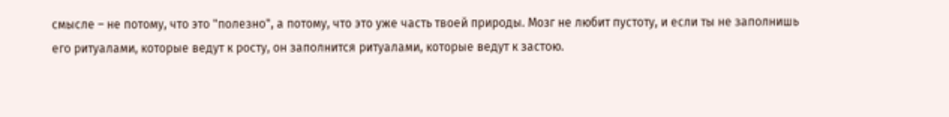смысле – не потому, что это "полезно", а потому, что это уже часть твоей природы. Мозг не любит пустоту, и если ты не заполнишь его ритуалами, которые ведут к росту, он заполнится ритуалами, которые ведут к застою.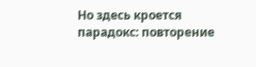Но здесь кроется парадокс: повторение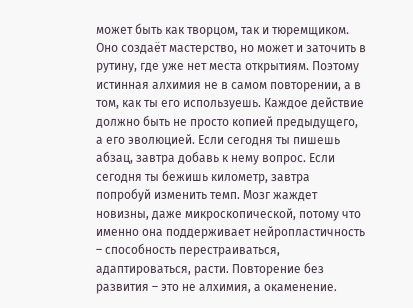может быть как творцом, так и тюремщиком. Оно создаёт мастерство, но может и заточить в рутину, где уже нет места открытиям. Поэтому истинная алхимия не в самом повторении, а в том, как ты его используешь. Каждое действие должно быть не просто копией предыдущего, а его эволюцией. Если сегодня ты пишешь абзац, завтра добавь к нему вопрос. Если сегодня ты бежишь километр, завтра попробуй изменить темп. Мозг жаждет новизны, даже микроскопической, потому что именно она поддерживает нейропластичность – способность перестраиваться, адаптироваться, расти. Повторение без развития – это не алхимия, а окаменение.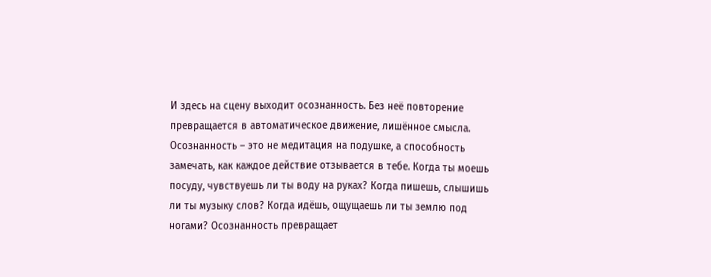И здесь на сцену выходит осознанность. Без неё повторение превращается в автоматическое движение, лишённое смысла. Осознанность – это не медитация на подушке, а способность замечать, как каждое действие отзывается в тебе. Когда ты моешь посуду, чувствуешь ли ты воду на руках? Когда пишешь, слышишь ли ты музыку слов? Когда идёшь, ощущаешь ли ты землю под ногами? Осознанность превращает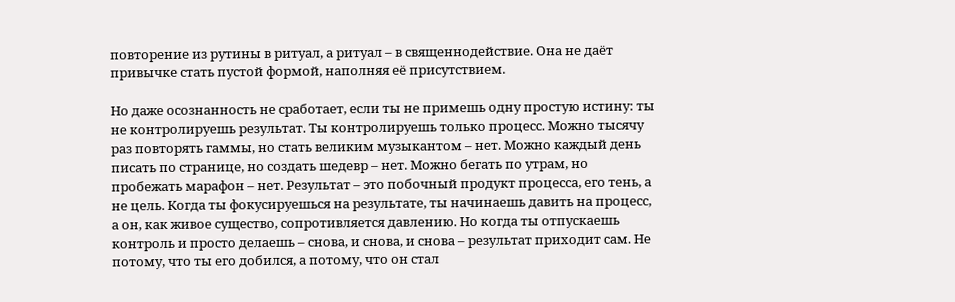повторение из рутины в ритуал, а ритуал – в священнодействие. Она не даёт привычке стать пустой формой, наполняя её присутствием.

Но даже осознанность не сработает, если ты не примешь одну простую истину: ты не контролируешь результат. Ты контролируешь только процесс. Можно тысячу раз повторять гаммы, но стать великим музыкантом – нет. Можно каждый день писать по странице, но создать шедевр – нет. Можно бегать по утрам, но пробежать марафон – нет. Результат – это побочный продукт процесса, его тень, а не цель. Когда ты фокусируешься на результате, ты начинаешь давить на процесс, а он, как живое существо, сопротивляется давлению. Но когда ты отпускаешь контроль и просто делаешь – снова, и снова, и снова – результат приходит сам. Не потому, что ты его добился, а потому, что он стал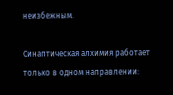неизбежным.

Синаптическая алхимия работает только в одном направлении: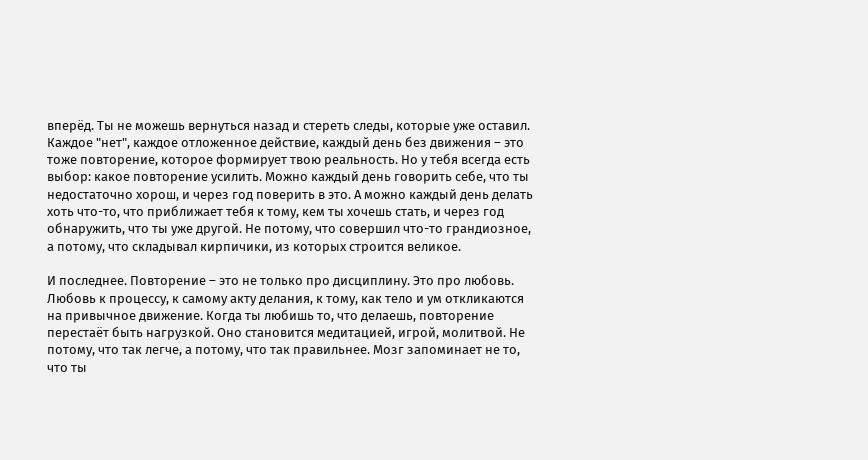вперёд. Ты не можешь вернуться назад и стереть следы, которые уже оставил. Каждое "нет", каждое отложенное действие, каждый день без движения – это тоже повторение, которое формирует твою реальность. Но у тебя всегда есть выбор: какое повторение усилить. Можно каждый день говорить себе, что ты недостаточно хорош, и через год поверить в это. А можно каждый день делать хоть что-то, что приближает тебя к тому, кем ты хочешь стать, и через год обнаружить, что ты уже другой. Не потому, что совершил что-то грандиозное, а потому, что складывал кирпичики, из которых строится великое.

И последнее. Повторение – это не только про дисциплину. Это про любовь. Любовь к процессу, к самому акту делания, к тому, как тело и ум откликаются на привычное движение. Когда ты любишь то, что делаешь, повторение перестаёт быть нагрузкой. Оно становится медитацией, игрой, молитвой. Не потому, что так легче, а потому, что так правильнее. Мозг запоминает не то, что ты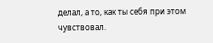делал, а то, как ты себя при этом чувствовал.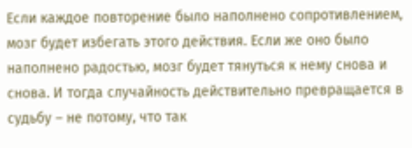Если каждое повторение было наполнено сопротивлением, мозг будет избегать этого действия. Если же оно было наполнено радостью, мозг будет тянуться к нему снова и снова. И тогда случайность действительно превращается в судьбу – не потому, что так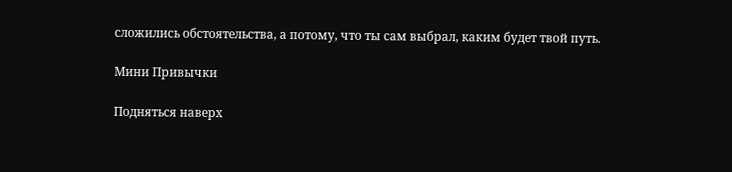сложились обстоятельства, а потому, что ты сам выбрал, каким будет твой путь.

Мини Привычки

Подняться наверх